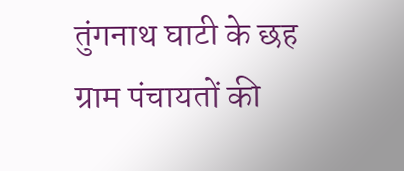तुंगनाथ घाटी के छह ग्राम पंचायतों की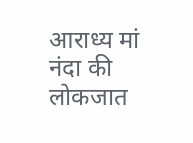आराध्य मां नंदा की लोकजात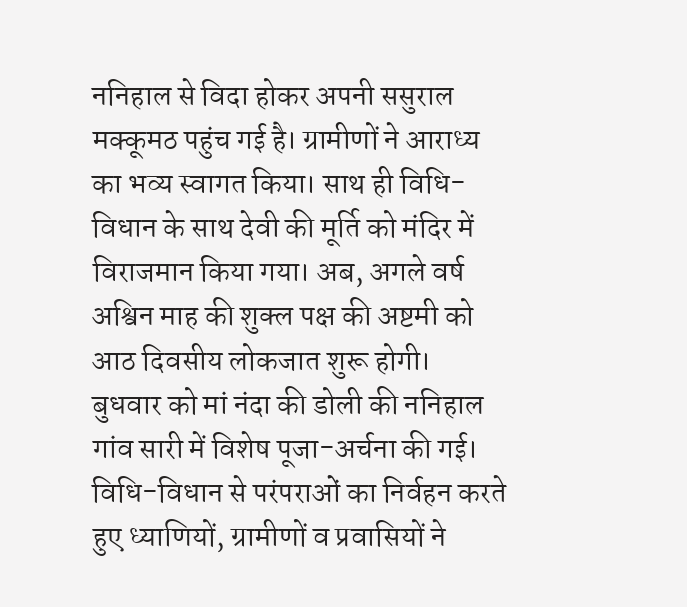ननिहाल से विदा होकर अपनी ससुराल मक्कूमठ पहुंच गई है। ग्रामीणों ने आराध्य का भव्य स्वागत किया। साथ ही विधि-विधान के साथ देवी की मूर्ति को मंदिर में विराजमान किया गया। अब, अगले वर्ष अश्विन माह की शुक्ल पक्ष की अष्टमी को आठ दिवसीय लोकजात शुरू होगी।
बुधवार को मां नंदा की डोली की ननिहाल गांव सारी में विशेष पूजा-अर्चना की गई। विधि-विधान से परंपराओं का निर्वहन करते हुए ध्याणियों, ग्रामीणों व प्रवासियों ने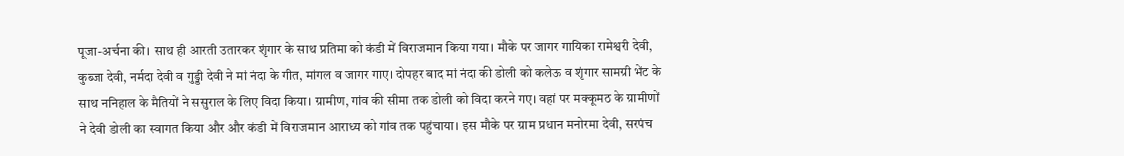पूजा-अर्चना की। साथ ही आरती उतारकर शृंगार के साथ प्रतिमा को कंडी में विराजमान किया गया। मौके पर जागर गायिका रामेश्वरी देवी, कुब्जा देवी, नर्मदा देवी व गुड्डी देवी ने मां नंदा के गीत, मांगल व जागर गाए। दोपहर बाद मां नंदा की डोली को कलेऊ व शृंगार सामग्री भेंट के साथ ननिहाल के मैतियों ने ससुराल के लिए विदा किया। ग्रामीण, गांव की सीमा तक डोली को विदा करने गए। वहां पर मक्कूमठ के ग्रामीणों ने देवी डोली का स्वागत किया और और कंडी में विराजमान आराध्य को गांव तक पहुंचाया। इस मौके पर ग्राम प्रधान मनोरमा देवी, सरपंच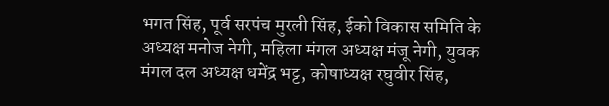भगत सिंह, पूर्व सरपंच मुरली सिंह, ईको विकास समिति के अध्यक्ष मनोज नेगी, महिला मंगल अध्यक्ष मंजू नेगी, युवक मंगल दल अध्यक्ष धमेंद्र भट्ट, कोषाध्यक्ष रघुवीर सिंह,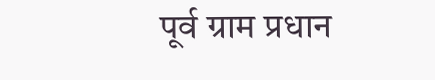पूर्व ग्राम प्रधान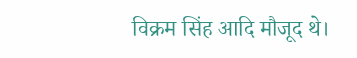विक्रम सिंह आदि मौजूद थे।